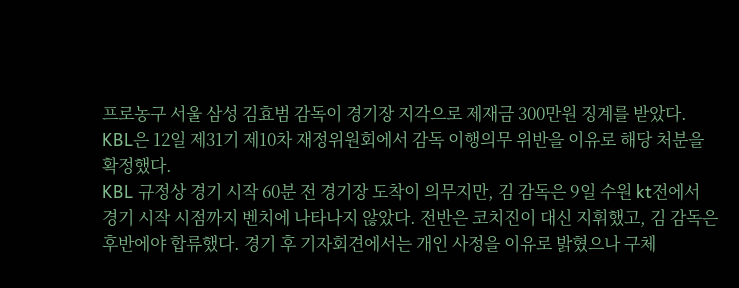프로농구 서울 삼성 김효범 감독이 경기장 지각으로 제재금 300만원 징계를 받았다. KBL은 12일 제31기 제10차 재정위원회에서 감독 이행의무 위반을 이유로 해당 처분을 확정했다.
KBL 규정상 경기 시작 60분 전 경기장 도착이 의무지만, 김 감독은 9일 수원 kt전에서 경기 시작 시점까지 벤치에 나타나지 않았다. 전반은 코치진이 대신 지휘했고, 김 감독은 후반에야 합류했다. 경기 후 기자회견에서는 개인 사정을 이유로 밝혔으나 구체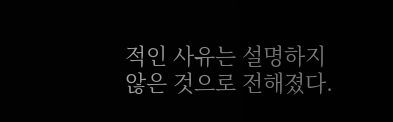적인 사유는 설명하지 않은 것으로 전해졌다.